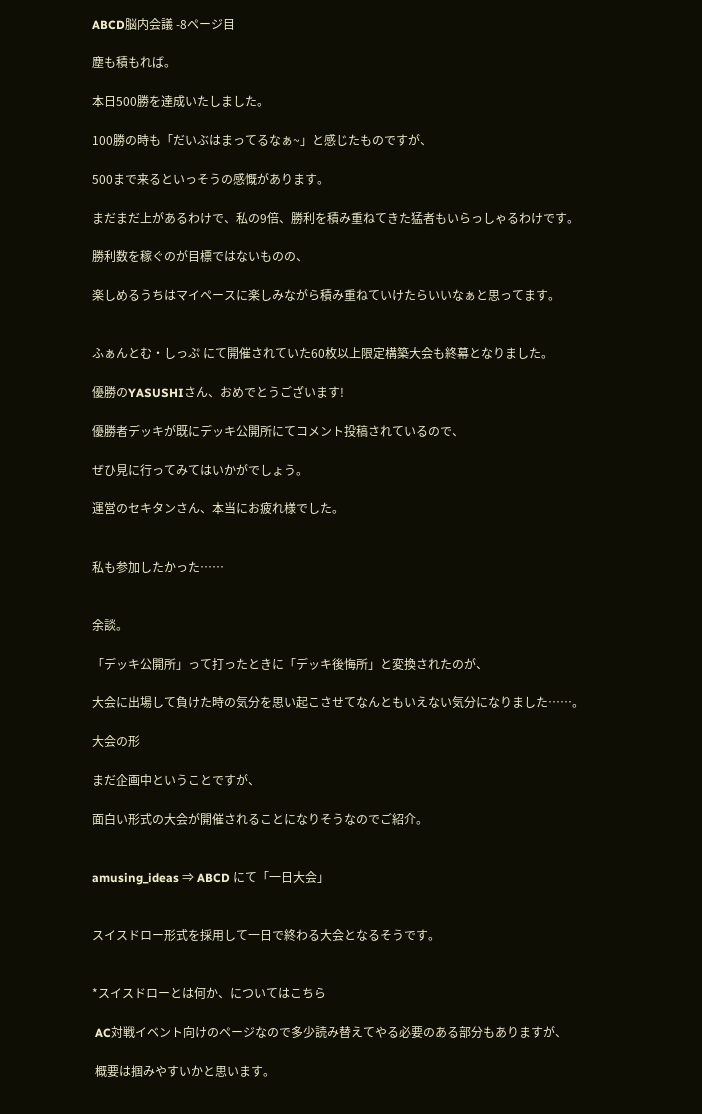ABCD脳内会議 -8ページ目

塵も積もれば。

本日500勝を達成いたしました。

100勝の時も「だいぶはまってるなぁ~」と感じたものですが、

500まで来るといっそうの感慨があります。

まだまだ上があるわけで、私の9倍、勝利を積み重ねてきた猛者もいらっしゃるわけです。

勝利数を稼ぐのが目標ではないものの、

楽しめるうちはマイペースに楽しみながら積み重ねていけたらいいなぁと思ってます。


ふぁんとむ・しっぷ にて開催されていた60枚以上限定構築大会も終幕となりました。

優勝のYASUSHIさん、おめでとうございます!

優勝者デッキが既にデッキ公開所にてコメント投稿されているので、

ぜひ見に行ってみてはいかがでしょう。

運営のセキタンさん、本当にお疲れ様でした。


私も参加したかった……


余談。

「デッキ公開所」って打ったときに「デッキ後悔所」と変換されたのが、

大会に出場して負けた時の気分を思い起こさせてなんともいえない気分になりました……。

大会の形

まだ企画中ということですが、

面白い形式の大会が開催されることになりそうなのでご紹介。


amusing_ideas ⇒ ABCD にて「一日大会」


スイスドロー形式を採用して一日で終わる大会となるそうです。


*スイスドローとは何か、についてはこちら

 AC対戦イベント向けのページなので多少読み替えてやる必要のある部分もありますが、

 概要は掴みやすいかと思います。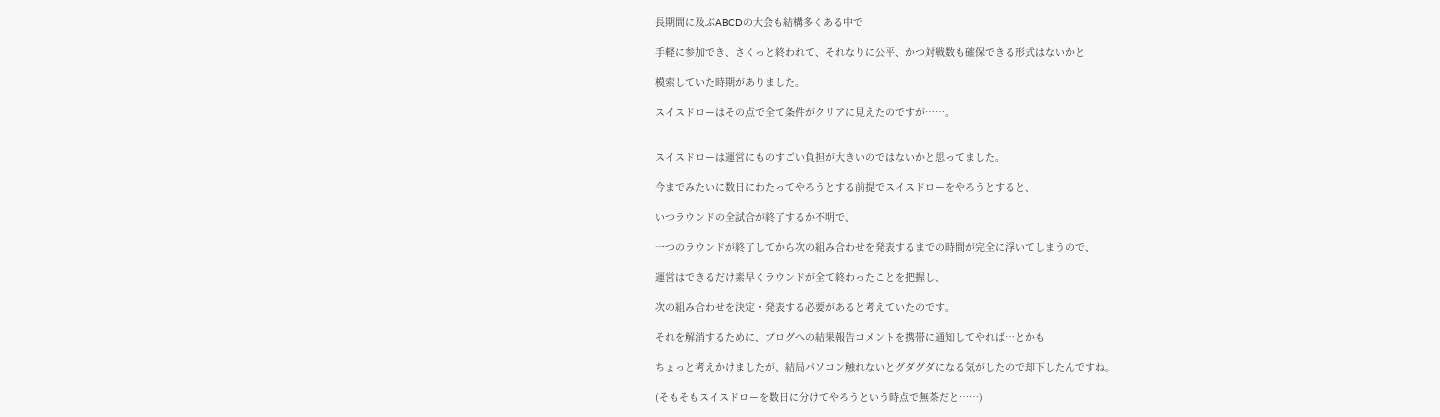長期間に及ぶABCDの大会も結構多くある中で

手軽に参加でき、さくっと終われて、それなりに公平、かつ対戦数も確保できる形式はないかと

模索していた時期がありました。

スイスドローはその点で全て条件がクリアに見えたのですが……。


スイスドローは運営にものすごい負担が大きいのではないかと思ってました。

今までみたいに数日にわたってやろうとする前提でスイスドローをやろうとすると、

いつラウンドの全試合が終了するか不明で、

一つのラウンドが終了してから次の組み合わせを発表するまでの時間が完全に浮いてしまうので、

運営はできるだけ素早くラウンドが全て終わったことを把握し、

次の組み合わせを決定・発表する必要があると考えていたのです。

それを解消するために、ブログへの結果報告コメントを携帯に通知してやれば…とかも

ちょっと考えかけましたが、結局パソコン触れないとグダグダになる気がしたので却下したんですね。

(そもそもスイスドローを数日に分けてやろうという時点で無茶だと……)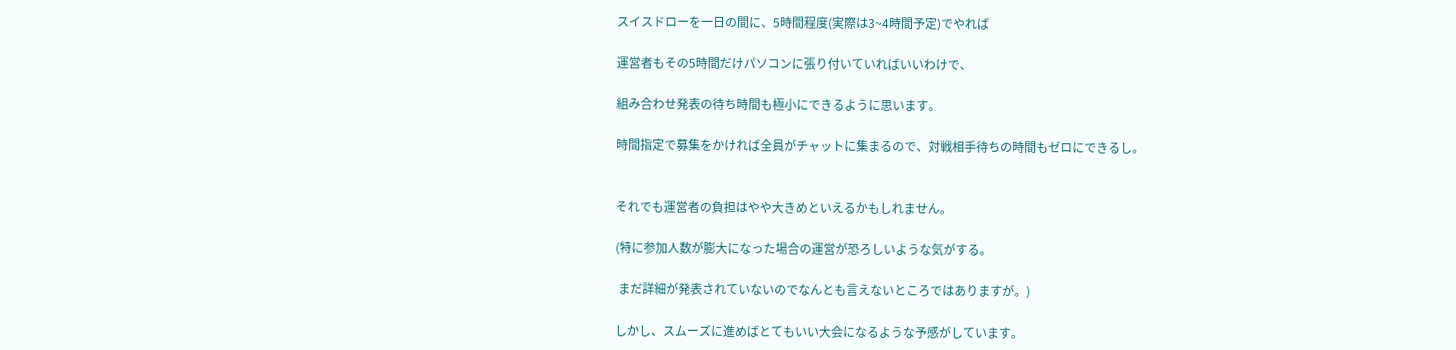スイスドローを一日の間に、5時間程度(実際は3~4時間予定)でやれば

運営者もその5時間だけパソコンに張り付いていればいいわけで、

組み合わせ発表の待ち時間も極小にできるように思います。

時間指定で募集をかければ全員がチャットに集まるので、対戦相手待ちの時間もゼロにできるし。


それでも運営者の負担はやや大きめといえるかもしれません。

(特に参加人数が膨大になった場合の運営が恐ろしいような気がする。

 まだ詳細が発表されていないのでなんとも言えないところではありますが。)

しかし、スムーズに進めばとてもいい大会になるような予感がしています。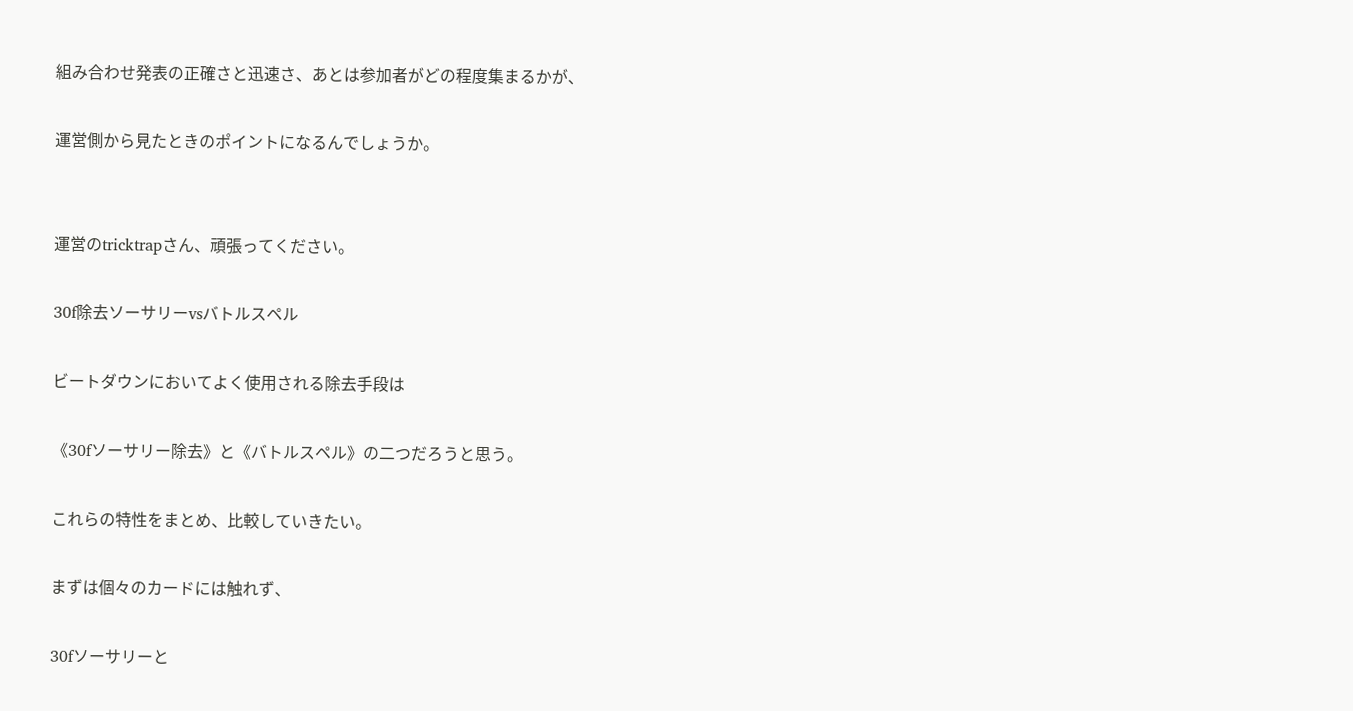組み合わせ発表の正確さと迅速さ、あとは参加者がどの程度集まるかが、

運営側から見たときのポイントになるんでしょうか。


運営のtricktrapさん、頑張ってください。

30f除去ソーサリーvsバトルスペル

ビートダウンにおいてよく使用される除去手段は

《30fソーサリー除去》と《バトルスペル》の二つだろうと思う。

これらの特性をまとめ、比較していきたい。

まずは個々のカードには触れず、

30fソーサリーと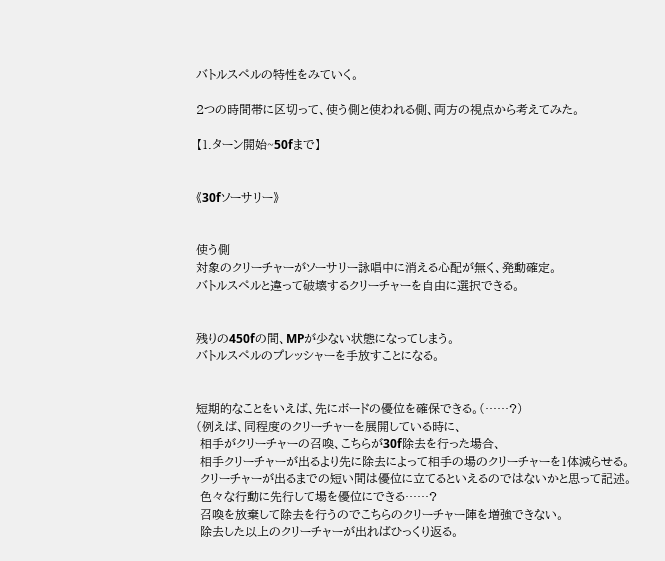バトルスペルの特性をみていく。

2つの時間帯に区切って、使う側と使われる側、両方の視点から考えてみた。

【1.ターン開始~50fまで】


《30fソーサリー》


使う側
対象のクリーチャーがソーサリー詠唱中に消える心配が無く、発動確定。
バトルスペルと違って破壊するクリーチャーを自由に選択できる。


残りの450fの間、MPが少ない状態になってしまう。
バトルスペルのプレッシャーを手放すことになる。


短期的なことをいえば、先にボードの優位を確保できる。(……?)
(例えば、同程度のクリーチャーを展開している時に、
 相手がクリーチャーの召喚、こちらが30f除去を行った場合、
 相手クリーチャーが出るより先に除去によって相手の場のクリーチャーを1体減らせる。
 クリーチャーが出るまでの短い間は優位に立てるといえるのではないかと思って記述。
 色々な行動に先行して場を優位にできる……?
 召喚を放棄して除去を行うのでこちらのクリーチャー陣を増強できない。
 除去した以上のクリーチャーが出ればひっくり返る。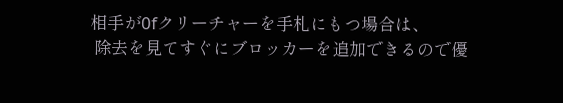相手が0fクリーチャーを手札にもつ場合は、
 除去を見てすぐにブロッカーを追加できるので優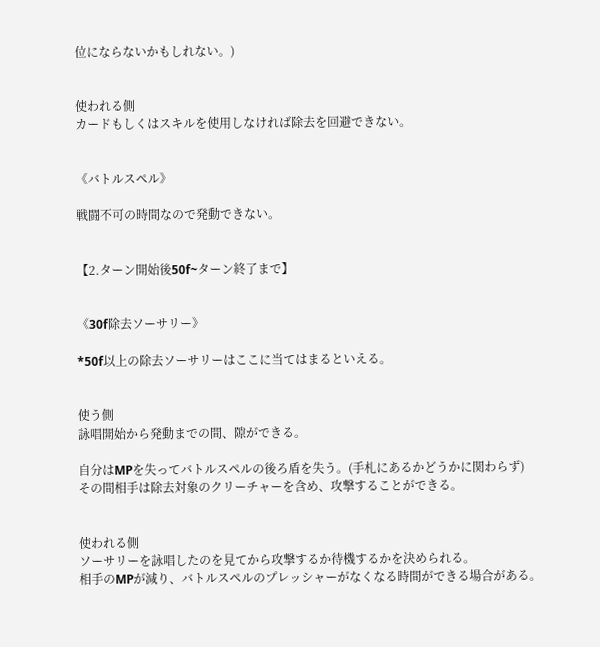位にならないかもしれない。)


使われる側
カードもしくはスキルを使用しなければ除去を回避できない。


《バトルスペル》

戦闘不可の時間なので発動できない。


【2.ターン開始後50f~ターン終了まで】


《30f除去ソーサリー》

*50f以上の除去ソーサリーはここに当てはまるといえる。


使う側
詠唱開始から発動までの間、隙ができる。

自分はMPを失ってバトルスペルの後ろ盾を失う。(手札にあるかどうかに関わらず)
その間相手は除去対象のクリーチャーを含め、攻撃することができる。


使われる側
ソーサリーを詠唱したのを見てから攻撃するか待機するかを決められる。
相手のMPが減り、バトルスペルのプレッシャーがなくなる時間ができる場合がある。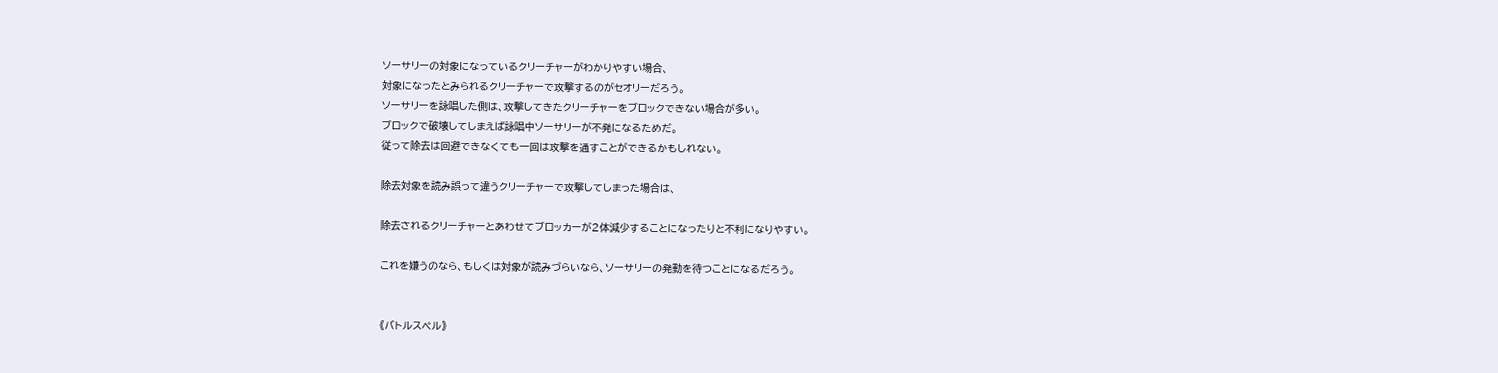ソーサリーの対象になっているクリーチャーがわかりやすい場合、
対象になったとみられるクリーチャーで攻撃するのがセオリーだろう。
ソーサリーを詠唱した側は、攻撃してきたクリーチャーをブロックできない場合が多い。
ブロックで破壊してしまえば詠唱中ソーサリーが不発になるためだ。
従って除去は回避できなくても一回は攻撃を通すことができるかもしれない。

除去対象を読み誤って違うクリーチャーで攻撃してしまった場合は、

除去されるクリーチャーとあわせてブロッカーが2体減少することになったりと不利になりやすい。

これを嫌うのなら、もしくは対象が読みづらいなら、ソーサリーの発動を待つことになるだろう。


《バトルスペル》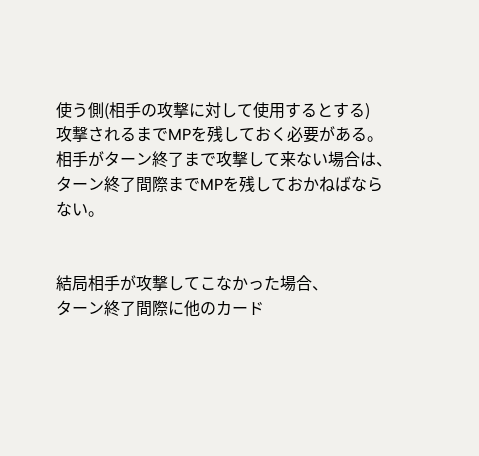使う側(相手の攻撃に対して使用するとする)
攻撃されるまでMPを残しておく必要がある。
相手がターン終了まで攻撃して来ない場合は、ターン終了間際までMPを残しておかねばならない。


結局相手が攻撃してこなかった場合、
ターン終了間際に他のカード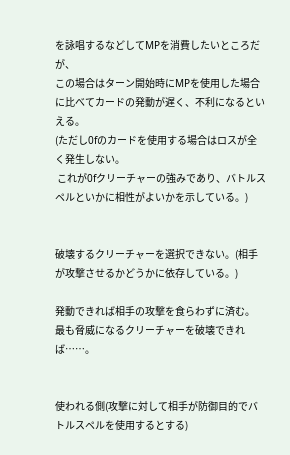を詠唱するなどしてMPを消費したいところだが、
この場合はターン開始時にMPを使用した場合に比べてカードの発動が遅く、不利になるといえる。
(ただし0fのカードを使用する場合はロスが全く発生しない。
 これが0fクリーチャーの強みであり、バトルスペルといかに相性がよいかを示している。)


破壊するクリーチャーを選択できない。(相手が攻撃させるかどうかに依存している。)

発動できれば相手の攻撃を食らわずに済む。
最も脅威になるクリーチャーを破壊できれば……。


使われる側(攻撃に対して相手が防御目的でバトルスペルを使用するとする)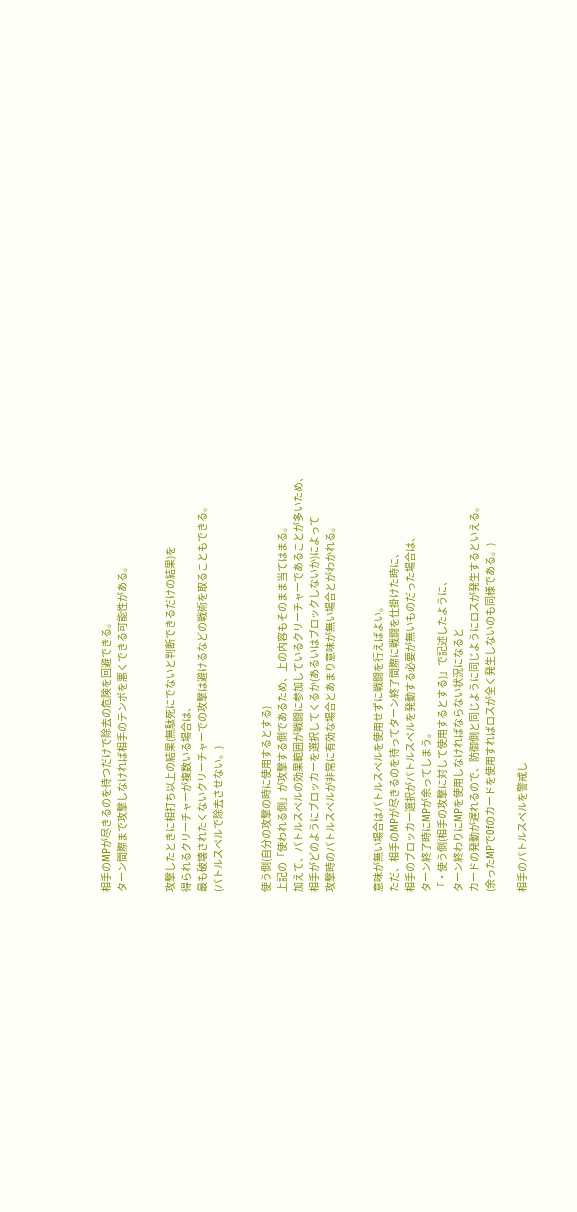相手のMPが尽きるのを待つだけで除去の危険を回避できる。
ターン間際まで攻撃しなければ相手のテンポを悪くできる可能性がある。


攻撃したときに相打ち以上の結果(無駄死にでないと判断できるだけの結果)を
得られるクリーチャーが複数いる場合は、
最も破壊されたくないクリーチャーでの攻撃は避けるなどの戦術を取ることもできる。
(バトルスペルで除去させない。)


使う側(自分の攻撃の時に使用するとする)
上記の「使われる側」が攻撃する側であるため、上の内容もそのまま当てはまる。
加えて、バトルスペルの効果範囲が戦闘に参加しているクリーチャーであることが多いため、
相手がどのようにブロッカーを選択してくるか(あるいはブロックしないか)によって
攻撃時のバトルスペルが非常に有効な場合とあまり意味が無い場合とがわかれる。


意味が無い場合はバトルスペルを使用せずに戦闘を行えばよい。
ただ、相手のMPが尽きるのを待ってターン終了間際に戦闘を仕掛けた時に、
相手のブロッカー選択がバトルスペルを発動する必要が無いものだった場合は、
ターン終了時にMPが余ってしまう。
「・使う側(相手の攻撃に対して使用するとする)」で記述したように、
ターン終わりにMPを使用しなければならない状況になると
カードの発動が遅れるので、防御側と同じように同じようにロスが発生するといえる。
(余ったMPで0fのカードを使用すればロスが全く発生しないのも同様である。)

相手のバトルスペルを警戒し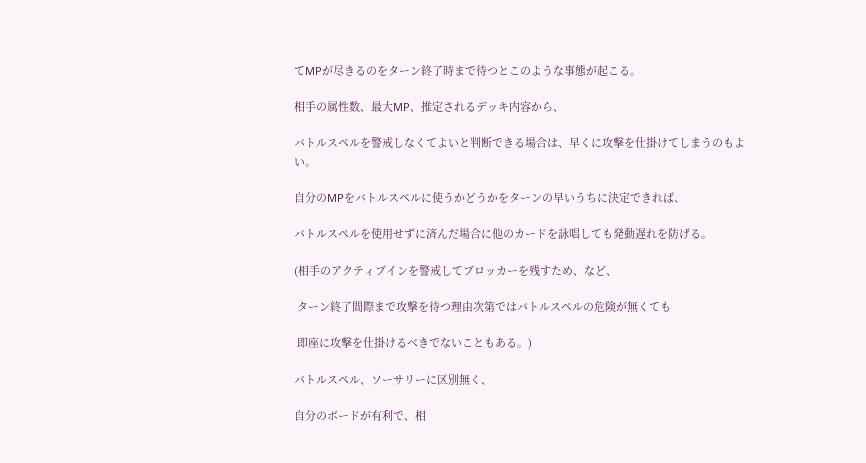てMPが尽きるのをターン終了時まで待つとこのような事態が起こる。

相手の属性数、最大MP、推定されるデッキ内容から、

バトルスペルを警戒しなくてよいと判断できる場合は、早くに攻撃を仕掛けてしまうのもよい。

自分のMPをバトルスペルに使うかどうかをターンの早いうちに決定できれば、

バトルスペルを使用せずに済んだ場合に他のカードを詠唱しても発動遅れを防げる。

(相手のアクティブインを警戒してブロッカーを残すため、など、

 ターン終了間際まで攻撃を待つ理由次第ではバトルスペルの危険が無くても

 即座に攻撃を仕掛けるべきでないこともある。)

バトルスペル、ソーサリーに区別無く、

自分のボードが有利で、相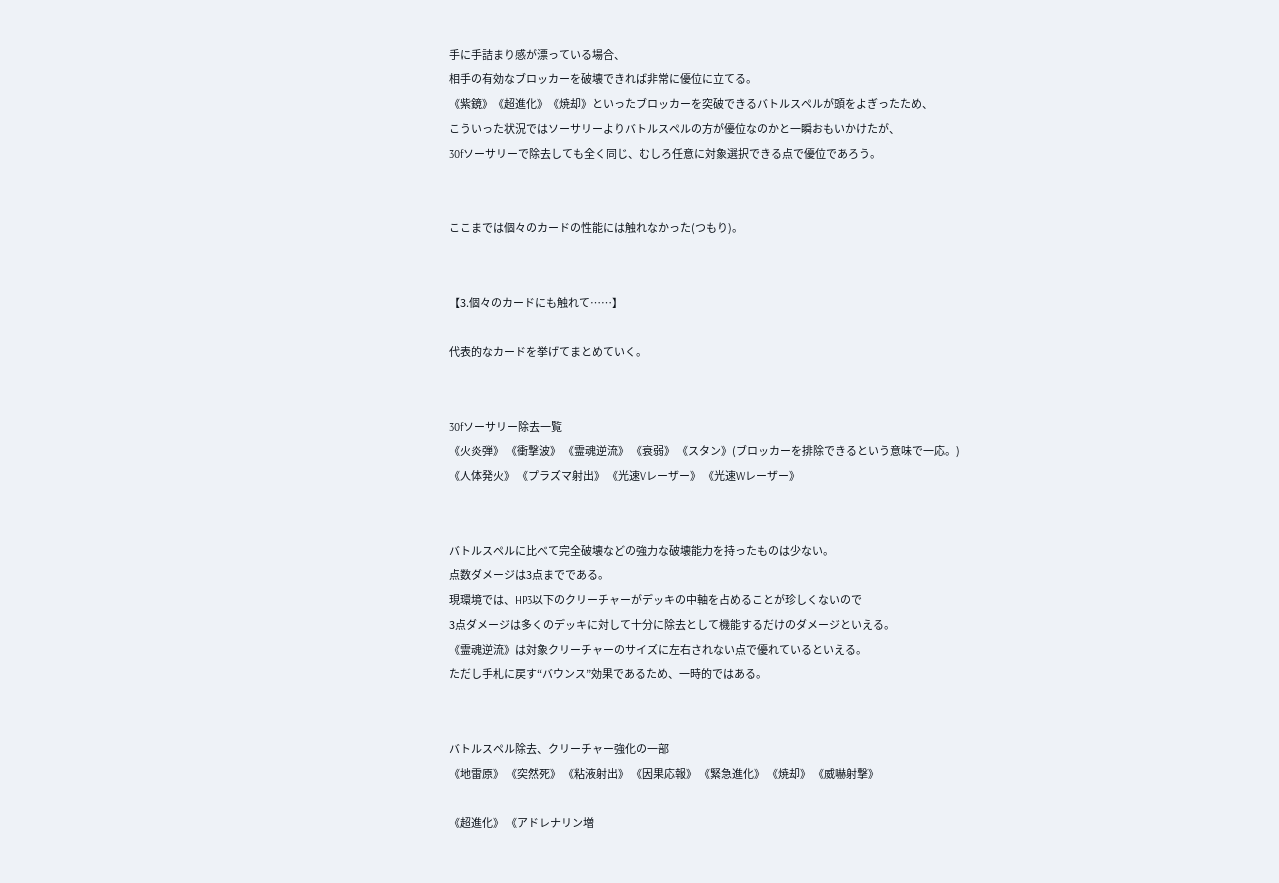手に手詰まり感が漂っている場合、
相手の有効なブロッカーを破壊できれば非常に優位に立てる。
《紫鏡》《超進化》《焼却》といったブロッカーを突破できるバトルスペルが頭をよぎったため、
こういった状況ではソーサリーよりバトルスペルの方が優位なのかと一瞬おもいかけたが、
30fソーサリーで除去しても全く同じ、むしろ任意に対象選択できる点で優位であろう。


ここまでは個々のカードの性能には触れなかった(つもり)。


【3.個々のカードにも触れて……】

代表的なカードを挙げてまとめていく。


30fソーサリー除去一覧
《火炎弾》 《衝撃波》 《霊魂逆流》 《衰弱》 《スタン》(ブロッカーを排除できるという意味で一応。)
《人体発火》 《プラズマ射出》 《光速Vレーザー》 《光速Wレーザー》


バトルスペルに比べて完全破壊などの強力な破壊能力を持ったものは少ない。
点数ダメージは3点までである。
現環境では、HP3以下のクリーチャーがデッキの中軸を占めることが珍しくないので
3点ダメージは多くのデッキに対して十分に除去として機能するだけのダメージといえる。
《霊魂逆流》は対象クリーチャーのサイズに左右されない点で優れているといえる。
ただし手札に戻す“バウンス”効果であるため、一時的ではある。


バトルスペル除去、クリーチャー強化の一部
《地雷原》 《突然死》 《粘液射出》 《因果応報》 《緊急進化》 《焼却》 《威嚇射撃》

《超進化》 《アドレナリン増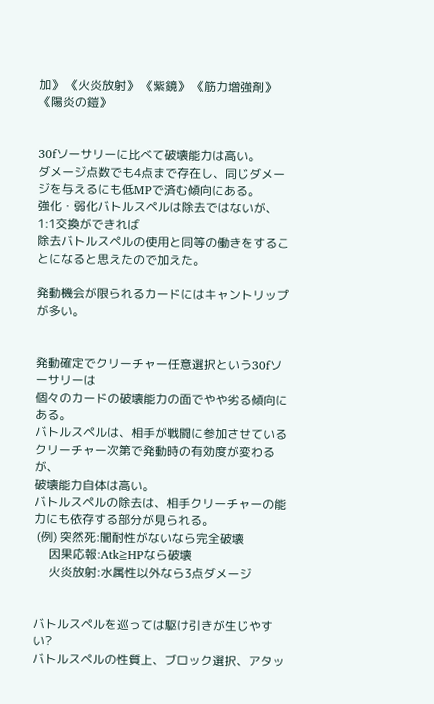加》 《火炎放射》 《紫鏡》 《筋力増強剤》 《陽炎の鎧》


30fソーサリーに比べて破壊能力は高い。
ダメージ点数でも4点まで存在し、同じダメージを与えるにも低MPで済む傾向にある。
強化・弱化バトルスペルは除去ではないが、1:1交換ができれば
除去バトルスペルの使用と同等の働きをすることになると思えたので加えた。

発動機会が限られるカードにはキャントリップが多い。


発動確定でクリーチャー任意選択という30fソーサリーは
個々のカードの破壊能力の面でやや劣る傾向にある。
バトルスペルは、相手が戦闘に参加させているクリーチャー次第で発動時の有効度が変わるが、
破壊能力自体は高い。
バトルスペルの除去は、相手クリーチャーの能力にも依存する部分が見られる。
 (例) 突然死:闇耐性がないなら完全破壊
     因果応報:Atk≧HPなら破壊
     火炎放射:水属性以外なら3点ダメージ


バトルスペルを巡っては駆け引きが生じやすい?
バトルスペルの性質上、ブロック選択、アタッ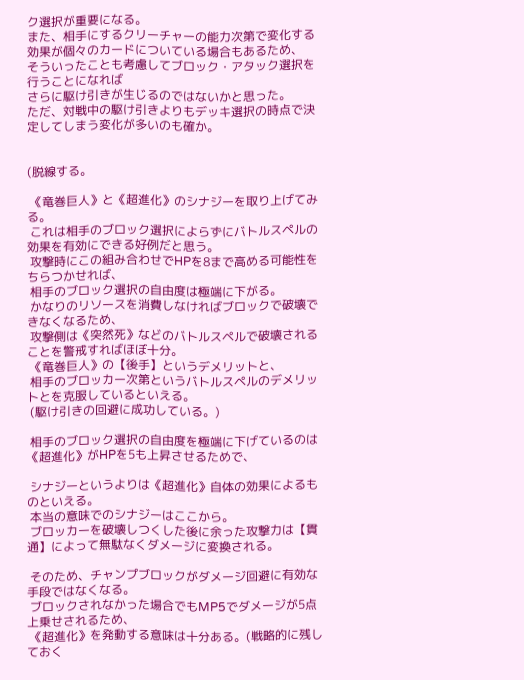ク選択が重要になる。
また、相手にするクリーチャーの能力次第で変化する効果が個々のカードについている場合もあるため、
そういったことも考慮してブロック・アタック選択を行うことになれば
さらに駆け引きが生じるのではないかと思った。
ただ、対戦中の駆け引きよりもデッキ選択の時点で決定してしまう変化が多いのも確か。


(脱線する。

 《竜巻巨人》と《超進化》のシナジーを取り上げてみる。
 これは相手のブロック選択によらずにバトルスペルの効果を有効にできる好例だと思う。
 攻撃時にこの組み合わせでHPを8まで高める可能性をちらつかせれば、
 相手のブロック選択の自由度は極端に下がる。
 かなりのリソースを消費しなければブロックで破壊できなくなるため、
 攻撃側は《突然死》などのバトルスペルで破壊されることを警戒すればほぼ十分。
 《竜巻巨人》の【後手】というデメリットと、
 相手のブロッカー次第というバトルスペルのデメリットとを克服しているといえる。
 (駆け引きの回避に成功している。)

 相手のブロック選択の自由度を極端に下げているのは《超進化》がHPを5も上昇させるためで、

 シナジーというよりは《超進化》自体の効果によるものといえる。
 本当の意味でのシナジーはここから。
 ブロッカーを破壊しつくした後に余った攻撃力は【貫通】によって無駄なくダメージに変換される。

 そのため、チャンプブロックがダメージ回避に有効な手段ではなくなる。
 ブロックされなかった場合でもMP5でダメージが5点上乗せされるため、
 《超進化》を発動する意味は十分ある。(戦略的に残しておく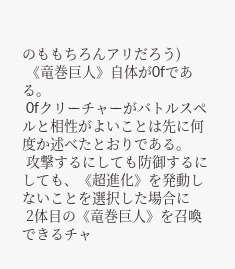のももちろんアリだろう)
 《竜巻巨人》自体が0fである。
 0fクリーチャーがバトルスペルと相性がよいことは先に何度か述べたとおりである。
 攻撃するにしても防御するにしても、《超進化》を発動しないことを選択した場合に
 2体目の《竜巻巨人》を召喚できるチャ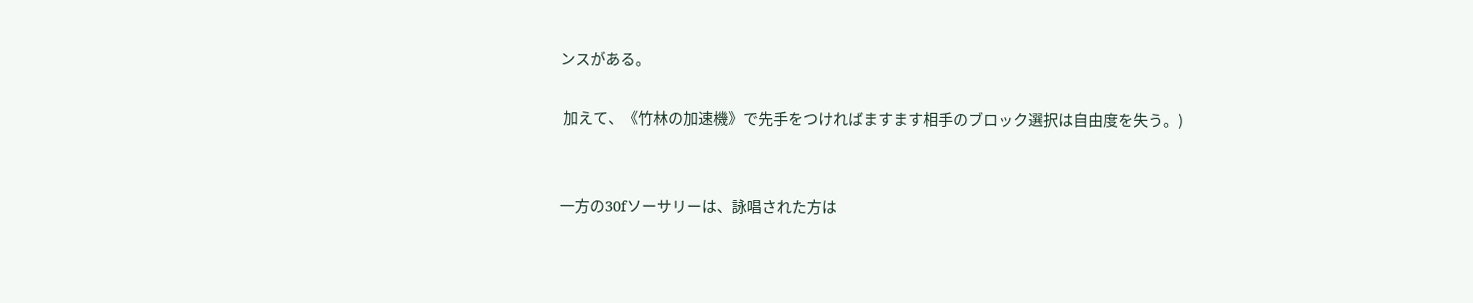ンスがある。

 加えて、《竹林の加速機》で先手をつければますます相手のブロック選択は自由度を失う。)


一方の30fソーサリーは、詠唱された方は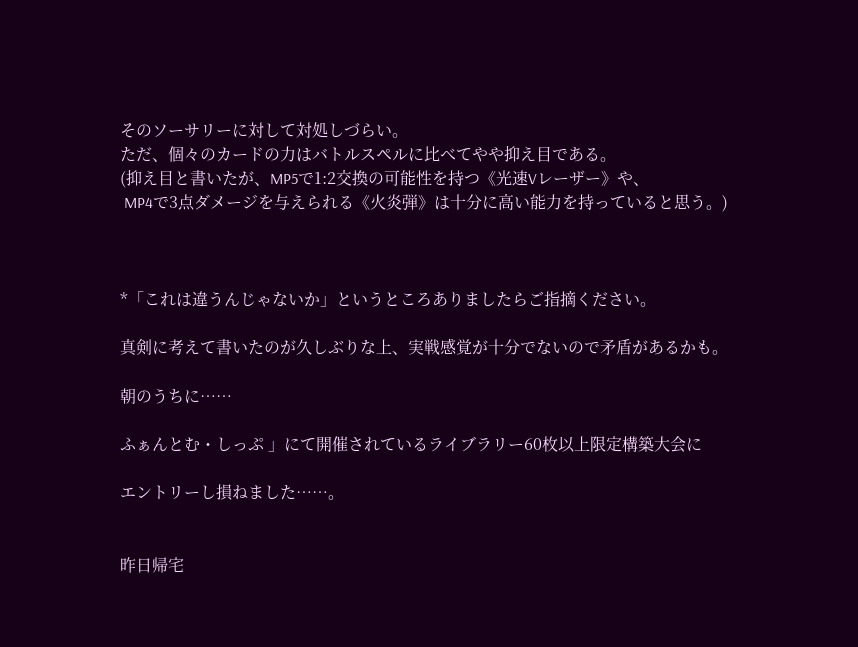そのソーサリーに対して対処しづらい。
ただ、個々のカードの力はバトルスペルに比べてやや抑え目である。
(抑え目と書いたが、MP5で1:2交換の可能性を持つ《光速Vレーザー》や、
 MP4で3点ダメージを与えられる《火炎弾》は十分に高い能力を持っていると思う。)



*「これは違うんじゃないか」というところありましたらご指摘ください。

真剣に考えて書いたのが久しぶりな上、実戦感覚が十分でないので矛盾があるかも。

朝のうちに……

ふぁんとむ・しっぷ 」にて開催されているライブラリー60枚以上限定構築大会に

エントリーし損ねました……。


昨日帰宅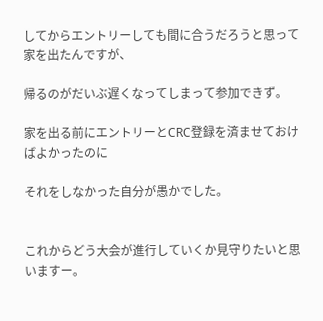してからエントリーしても間に合うだろうと思って家を出たんですが、

帰るのがだいぶ遅くなってしまって参加できず。

家を出る前にエントリーとCRC登録を済ませておけばよかったのに

それをしなかった自分が愚かでした。


これからどう大会が進行していくか見守りたいと思いますー。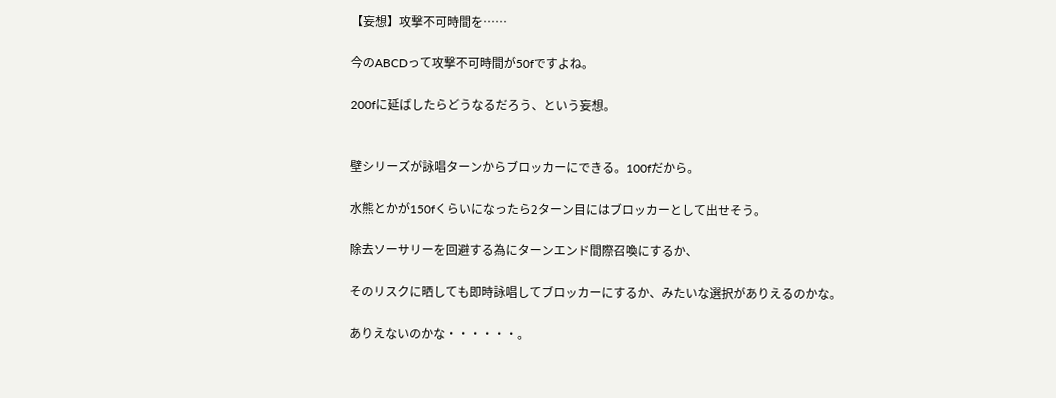【妄想】攻撃不可時間を……

今のABCDって攻撃不可時間が50fですよね。

200fに延ばしたらどうなるだろう、という妄想。


壁シリーズが詠唱ターンからブロッカーにできる。100fだから。

水熊とかが150fくらいになったら2ターン目にはブロッカーとして出せそう。

除去ソーサリーを回避する為にターンエンド間際召喚にするか、

そのリスクに晒しても即時詠唱してブロッカーにするか、みたいな選択がありえるのかな。

ありえないのかな・・・・・・。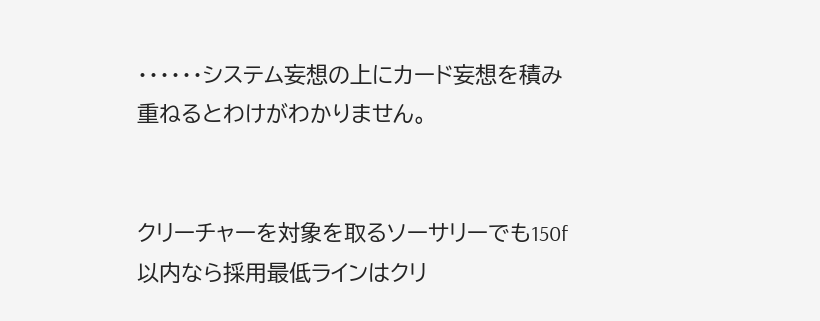・・・・・・システム妄想の上にカード妄想を積み重ねるとわけがわかりません。


クリーチャーを対象を取るソーサリーでも150f以内なら採用最低ラインはクリ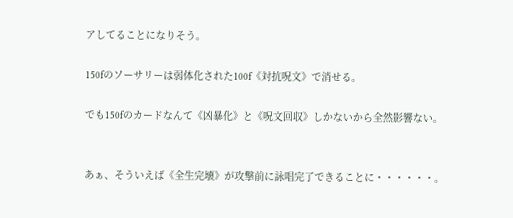アしてることになりそう。

150fのソーサリーは弱体化された100f《対抗呪文》で消せる。

でも150fのカードなんて《凶暴化》と《呪文回収》しかないから全然影響ない。


あぁ、そういえば《全生完壊》が攻撃前に詠唱完了できることに・・・・・・。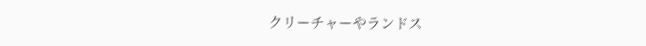クリーチャーやランドス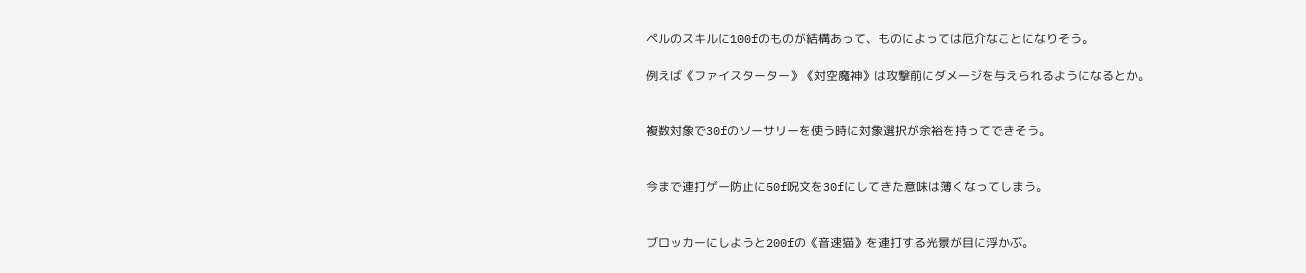ペルのスキルに100fのものが結構あって、ものによっては厄介なことになりそう。

例えば《ファイスターター》《対空魔神》は攻撃前にダメージを与えられるようになるとか。


複数対象で30fのソーサリーを使う時に対象選択が余裕を持ってできそう。


今まで連打ゲー防止に50f呪文を30fにしてきた意味は薄くなってしまう。


ブロッカーにしようと200fの《音速猫》を連打する光景が目に浮かぶ。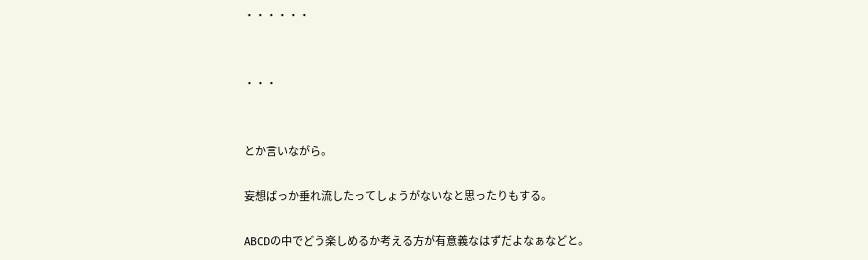・・・・・・


・・・


とか言いながら。

妄想ばっか垂れ流したってしょうがないなと思ったりもする。

ABCDの中でどう楽しめるか考える方が有意義なはずだよなぁなどと。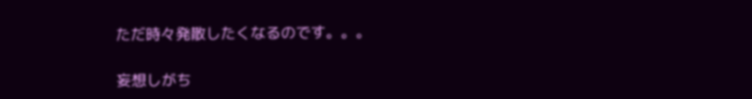ただ時々発散したくなるのです。。。

妄想しがち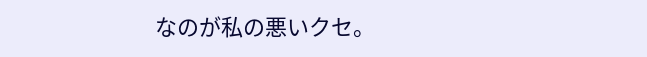なのが私の悪いクセ。